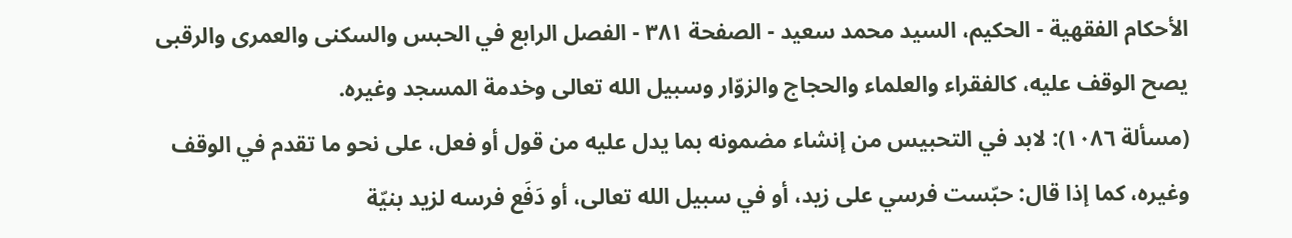الأحكام الفقهية - الحكيم، السيد محمد سعيد - الصفحة ٣٨١ - الفصل الرابع في الحبس والسكنى والعمرى والرقبى
يصح الوقف عليه، كالفقراء والعلماء والحجاج والزوّار وسبيل الله تعالى وخدمة المسجد وغيره.
(مسألة ١٠٨٦): لابد في التحبيس من إنشاء مضمونه بما يدل عليه من قول أو فعل، على نحو ما تقدم في الوقف وغيره، كما إذا قال: حبّست فرسي على زيد، أو في سبيل الله تعالى، أو دَفَع فرسه لزيد بنيّة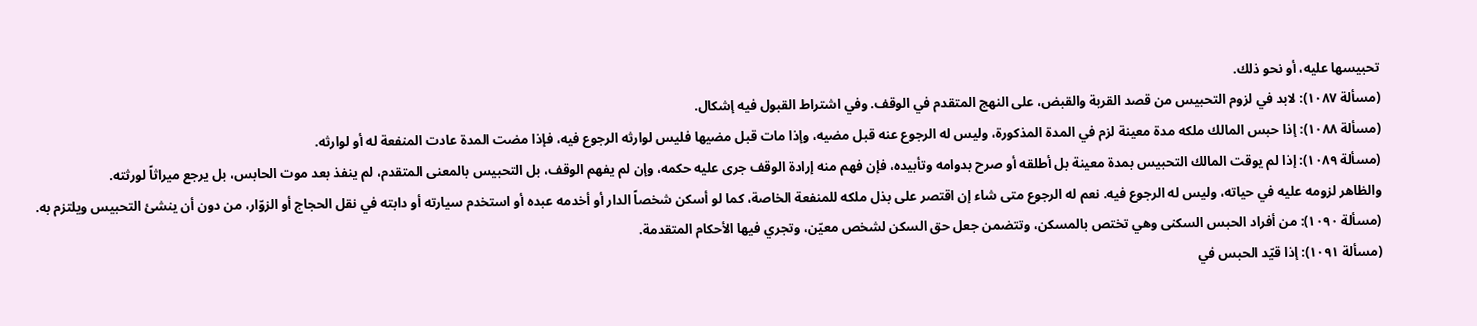تحبيسها عليه، أو نحو ذلك.
(مسألة ١٠٨٧): لابد في لزوم التحبيس من قصد القربة والقبض، على النهج المتقدم في الوقف. وفي اشتراط القبول فيه إشكال.
(مسألة ١٠٨٨): إذا حبس المالك ملكه مدة معينة لزم في المدة المذكورة، وليس له الرجوع عنه قبل مضيه، وإذا مات قبل مضيها فليس لوارثه الرجوع فيه، فإذا مضت المدة عادت المنفعة له أو لوارثه.
(مسألة ١٠٨٩): إذا لم يوقت المالك التحبيس بمدة معينة بل أطلقه أو صرح بدوامه وتأبيده، فإن فهم منه إرادة الوقف جرى عليه حكمه، وإن لم يفهم الوقف، بل التحبيس بالمعنى المتقدم، لم ينفذ بعد موت الحابس، بل يرجع ميراثاً لورثته.
والظاهر لزومه عليه في حياته، وليس له الرجوع فيه. نعم له الرجوع متى شاء إن اقتصر على بذل ملكه للمنفعة الخاصة، كما لو أسكن شخصاً الدار أو أخدمه عبده أو استخدم سيارته أو دابته في نقل الحجاج أو الزوّار، من دون أن ينشئ التحبيس ويلتزم به.
(مسألة ١٠٩٠): من أفراد الحبس السكنى وهي تختص بالمسكن، وتتضمن جعل حق السكن لشخص معيّن، وتجري فيها الأحكام المتقدمة.
(مسألة ١٠٩١): إذا قيّد الحبس في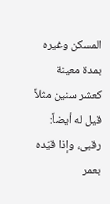المسكن وغيره بمدة معينة كعشر سنين مثلاً قيل له أيضاً: رقبى، وإذا قيّده بعمر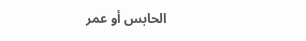الحابس أو عمر